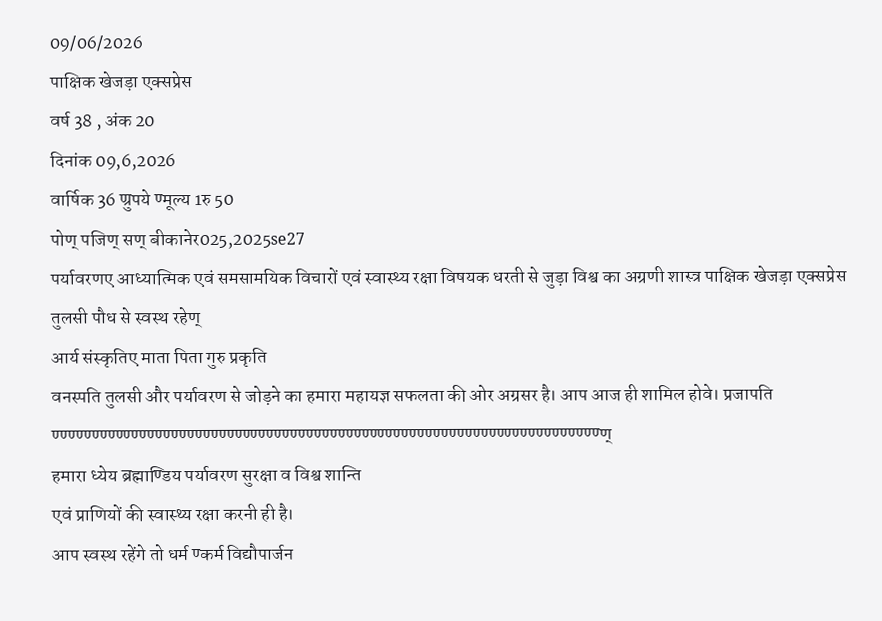09/06/2026
पाक्षिक खेजड़ा एक्सप्रेस
वर्ष 38 , अंक 20
दिनांक 09,6,2026
वार्षिक 36 ण्रुपये ण्मूल्य 1रु 50
पोण् पजिण् सण् बीकानेर025,2025se27
पर्यावरणए आध्यात्मिक एवं समसामयिक विचारों एवं स्वास्थ्य रक्षा विषयक धरती से जुड़ा विश्व का अग्रणी शास्त्र पाक्षिक खेजड़ा एक्सप्रेस
तुलसी पौध से स्वस्थ रहेण्
आर्य संस्कृतिए माता पिता गुरु प्रकृति
वनस्पति तुलसी और पर्यावरण से जोड़ने का हमारा महायज्ञ सफलता की ओर अग्रसर है। आप आज ही शामिल होवे। प्रजापति
ण्ण्ण्ण्ण्ण्ण्ण्ण्ण्ण्ण्ण्ण्ण्ण्ण्ण्ण्ण्ण्ण्ण्ण्ण्ण्ण्ण्ण्ण्ण्ण्ण्ण्ण्ण्ण्ण्ण्ण्ण्ण्ण्ण्ण्ण्ण्ण्ण्ण्ण्ण्ण्ण्ण्ण्ण्ण्ण्ण्ण्ण्ण्ण्ण्ण्ण्ण्ण्ण्
हमारा ध्येय ब्रह्माण्डिय पर्यावरण सुरक्षा व विश्व शान्ति
एवं प्राणियों की स्वास्थ्य रक्षा करनी ही है।
आप स्वस्थ रहेंगे तो धर्म ण्कर्म विद्यौपार्जन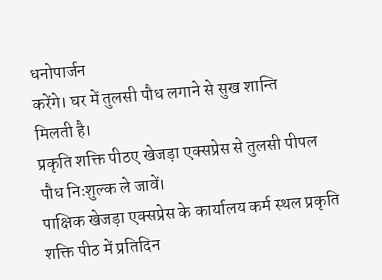धनोपार्जन
करेंगे। घर में तुलसी पौध लगाने से सुख शान्ति
मिलती है।
प्रकृति शक्ति पीठए खेजड़ा एक्सप्रेस से तुलसी पीपल
पौध निःशुल्क ले जावें।
पाक्षिक खेजड़ा एक्सप्रेस के कार्यालय कर्म स्थल प्रकृति शक्ति पीठ में प्रतिदिन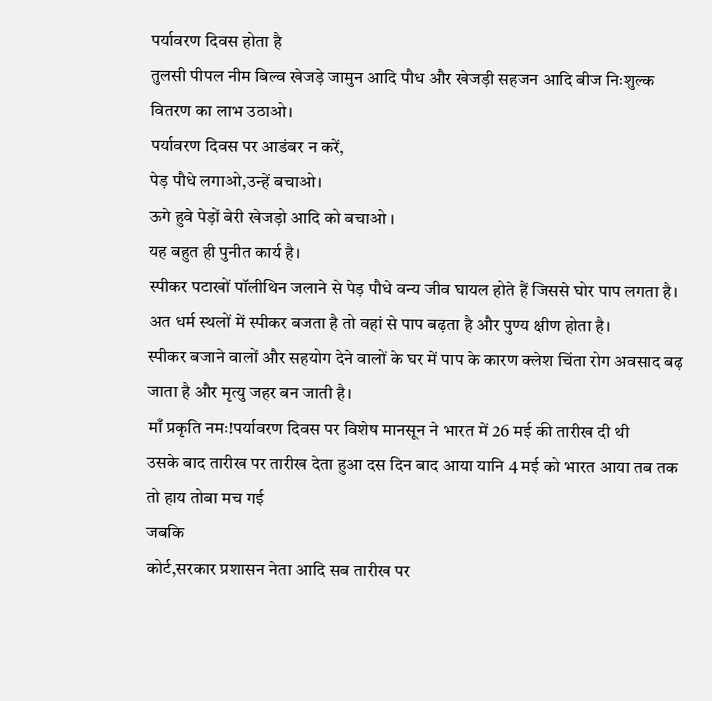पर्यावरण दिवस होता है
तुलसी पीपल नीम बिल्व खेजड़े जामुन आदि पौध और खेजड़ी सहजन आदि बीज निःशुल्क वितरण का लाभ उठाओ।
पर्यावरण दिवस पर आडंबर न करें,
पेड़ पौधे लगाओ,उन्हें बचाओ।
ऊगे हुवे पेड़ों बेरी खेजड़ो आदि को बचाओ ।
यह बहुत ही पुनीत कार्य है।
स्पीकर पटाखों पॉलीथिन जलाने से पेड़ पौधे वन्य जीव घायल होते हैं जिससे घोर पाप लगता है।
अत धर्म स्थलों में स्पीकर बजता है तो वहां से पाप बढ़ता है और पुण्य क्षीण होता है।
स्पीकर बजाने वालों और सहयोग देने वालों के घर में पाप के कारण क्लेश चिंता रोग अवसाद बढ़ जाता है और मृत्यु जहर बन जाती है।
माँ प्रकृति नमः!पर्यावरण दिवस पर विशेष मानसून ने भारत में 26 मई की तारीख दी थी
उसके बाद तारीख पर तारीख देता हुआ दस दिन बाद आया यानि 4 मई को भारत आया तब तक तो हाय तोबा मच गई
जबकि
कोर्ट,सरकार प्रशासन नेता आदि सब तारीख पर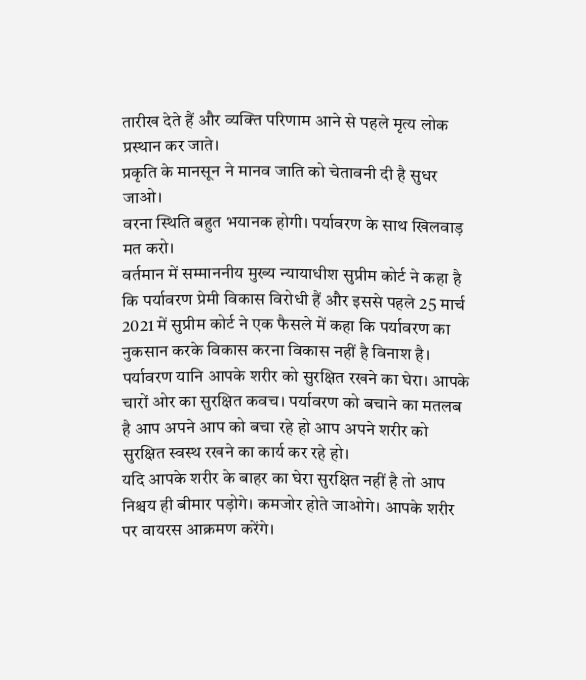तारीख देते हैं और व्यक्ति परिणाम आने से पहले मृत्य लोक प्रस्थान कर जाते।
प्रकृति के मानसून ने मानव जाति को चेतावनी दी है सुधर जाओ।
वरना स्थिति बहुत भयानक होगी। पर्यावरण के साथ खिलवाड़ मत करो।
वर्तमान में सम्माननीय मुख्य न्यायाधीश सुप्रीम कोर्ट ने कहा है कि पर्यावरण प्रेमी विकास विरोधी हैं और इससे पहले 25 मार्च 2021 में सुप्रीम कोर्ट ने एक फैसले में कहा कि पर्यावरण का नुकसान करके विकास करना विकास नहीं है विनाश है।
पर्यावरण यानि आपके शरीर को सुरक्षित रखने का घेरा। आपके चारों ओर का सुरक्षित कवच। पर्यावरण को बचाने का मतलब है आप अपने आप को बचा रहे हो आप अपने शरीर को सुरक्षित स्वस्थ रखने का कार्य कर रहे हो।
यदि आपके शरीर के बाहर का घेरा सुरक्षित नहीं है तो आप निश्चय ही बीमार पड़ोगे। कमजोर होते जाओगे। आपके शरीर पर वायरस आक्रमण करेंगे।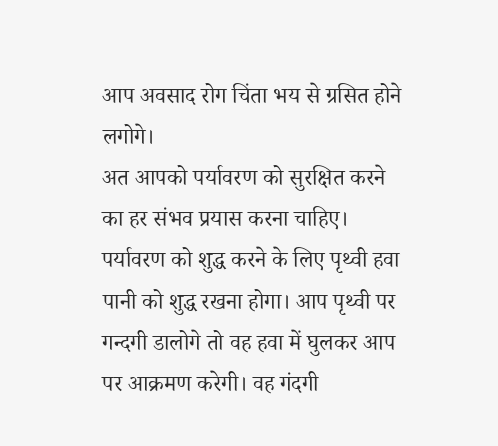आप अवसाद रोग चिंता भय से ग्रसित होने लगोगे।
अत आपको पर्यावरण को सुरक्षित करने का हर संभव प्रयास करना चाहिए।
पर्यावरण को शुद्ध करने के लिए पृथ्वी हवा पानी को शुद्ध रखना होगा। आप पृथ्वी पर गन्दगी डालोगे तो वह हवा में घुलकर आप पर आक्रमण करेगी। वह गंदगी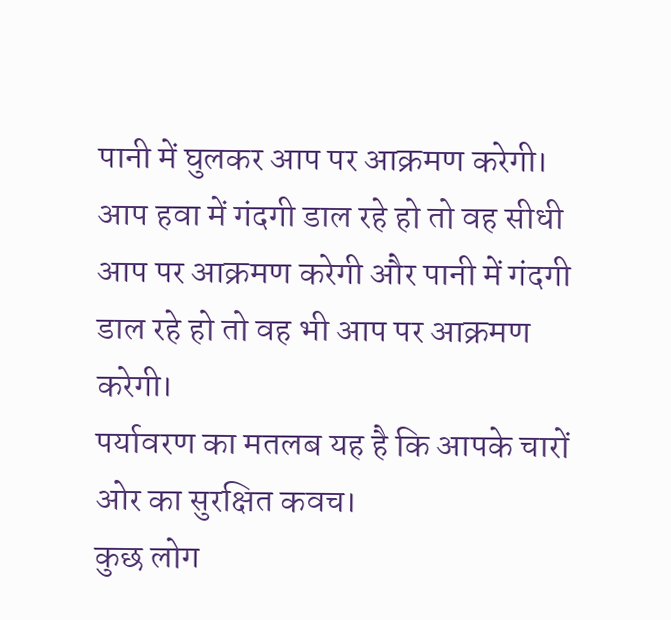पानी में घुलकर आप पर आक्रमण करेगी। आप हवा में गंदगी डाल रहे हो तो वह सीधी आप पर आक्रमण करेगी और पानी में गंदगी डाल रहे हो तो वह भी आप पर आक्रमण करेगी।
पर्यावरण का मतलब यह है कि आपके चारों ओर का सुरक्षित कवच।
कुछ लोग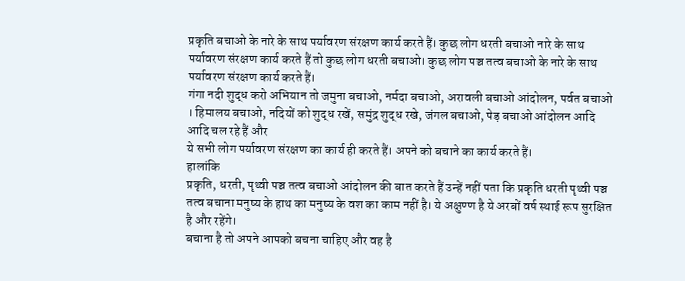प्रकृति बचाओ के नारे के साथ पर्यावरण संरक्षण कार्य करते हैं। कुछ लोग धरती बचाओ नारे के साथ पर्यावरण संरक्षण कार्य करते हैं तो कुछ लोग धरती बचाओ। कुछ लोग पञ्च तत्व बचाओ के नारे के साथ पर्यावरण संरक्षण कार्य करते हैं।
गंगा नदी शुद्ध करो अभियान तो जमुना बचाओ, नर्मदा बचाओ, अरावली बचाओ आंदोलन, पर्वत बचाओ । हिमालय बचाओ, नदियों को शुद्ध रखें, समुंद्र शुद्ध रखे, जंगल बचाओ, पेड़ बचाओ आंदोलन आदि आदि चल रहे हैं और
ये सभी लोग पर्यावरण संरक्षण का कार्य ही करते हैं। अपने को बचाने का कार्य करते हैं।
हालांकि
प्रकृति, धरती, पृथ्वी पञ्च तत्व बचाओ आंदोलन की बात करते हैं उन्हें नहीं पता कि प्रकृति धरती पृथ्वी पञ्च तत्व बचाना मनुष्य के हाथ का मनुष्य के वश का काम नहीं है। ये अक्षुण्ण है ये अरबों वर्ष स्थाई रूप सुरक्षित है और रहेंगे।
बचाना है तो अपने आपको बचना चाहिए और वह है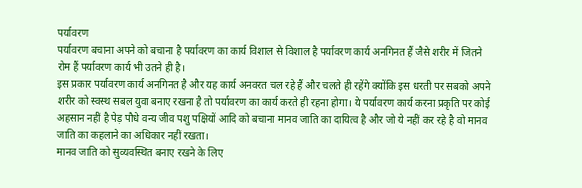पर्यावरण
पर्यावरण बचाना अपने को बचाना है पर्यावरण का कार्य विशाल से विशाल है पर्यावरण कार्य अनगिनत हैं जैसे शरीर में जितने रोम हैं पर्यावरण कार्य भी उतने ही है।
इस प्रकार पर्यावरण कार्य अनगिनत है और यह कार्य अनवरत चल रहे हैं और चलते ही रहेंगे क्योंकि इस धरती पर सबको अपने शरीर को स्वस्थ सबल युवा बनाए रखना है तो पर्यावरण का कार्य करते ही रहना होगा। ये पर्यावरण कार्य करना प्रकृति पर कोई अहसान नहीं है पेड़ पौधे वन्य जीव पशु पक्षियों आदि को बचाना मानव जाति का दायित्व है और जो ये नहीं कर रहे है वो मानव जाति का कहलाने का अधिकार नहीं रखता।
मानव जाति को सुव्यवस्थित बनाए रखने के लिए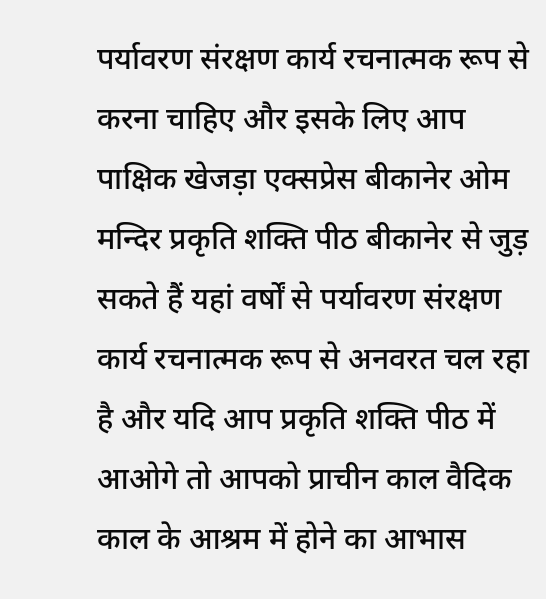पर्यावरण संरक्षण कार्य रचनात्मक रूप से करना चाहिए और इसके लिए आप पाक्षिक खेजड़ा एक्सप्रेस बीकानेर ओम मन्दिर प्रकृति शक्ति पीठ बीकानेर से जुड़ सकते हैं यहां वर्षों से पर्यावरण संरक्षण कार्य रचनात्मक रूप से अनवरत चल रहा है और यदि आप प्रकृति शक्ति पीठ में आओगे तो आपको प्राचीन काल वैदिक काल के आश्रम में होने का आभास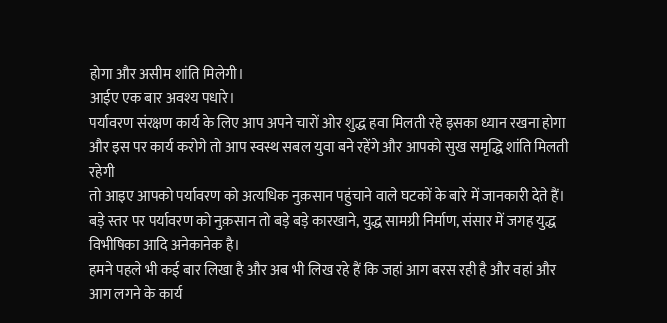होगा और असीम शांति मिलेगी।
आईए एक बार अवश्य पधारे।
पर्यावरण संरक्षण कार्य के लिए आप अपने चारों ओर शुद्ध हवा मिलती रहे इसका ध्यान रखना होगा और इस पर कार्य करोगे तो आप स्वस्थ सबल युवा बने रहेंगे और आपको सुख समृद्धि शांति मिलती रहेगी
तो आइए आपको पर्यावरण को अत्यधिक नुक़सान पहुंचाने वाले घटकों के बारे में जानकारी देते हैं।
बड़े स्तर पर पर्यावरण को नुक़सान तो बड़े बड़े कारखाने, युद्ध सामग्री निर्माण, संसार में जगह युद्ध विभीषिका आदि अनेकानेक है।
हमने पहले भी कई बार लिखा है और अब भी लिख रहे हैं कि जहां आग बरस रही है और वहां और आग लगने के कार्य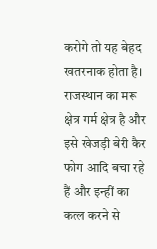करोगे तो यह बेहद खतरनाक होता है।
राजस्थान का मरू क्षेत्र गर्म क्षेत्र है और इसे खेजड़ी बेरी कैर फोग आदि बचा रहे हैं और इन्हीं का कत्ल करने से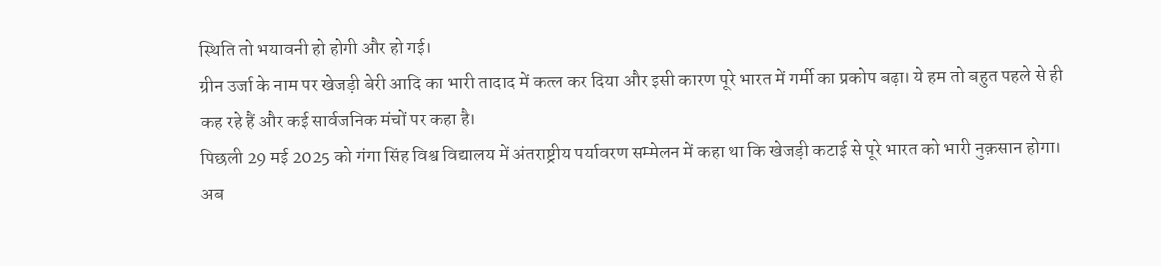स्थिति तो भयावनी हो होगी और हो गई।
ग्रीन उर्जा के नाम पर खेजड़ी बेरी आदि का भारी तादाद में कत्ल कर दिया और इसी कारण पूरे भारत में गर्मी का प्रकोप बढ़ा। ये हम तो बहुत पहले से ही कह रहे हैं और कई सार्वजनिक मंचों पर कहा है।
पिछली 29 मई 2025 को गंगा सिंह विश्व विद्यालय में अंतराष्ट्रीय पर्यावरण सम्मेलन में कहा था कि खेजड़ी कटाई से पूरे भारत को भारी नुक़सान होगा।
अब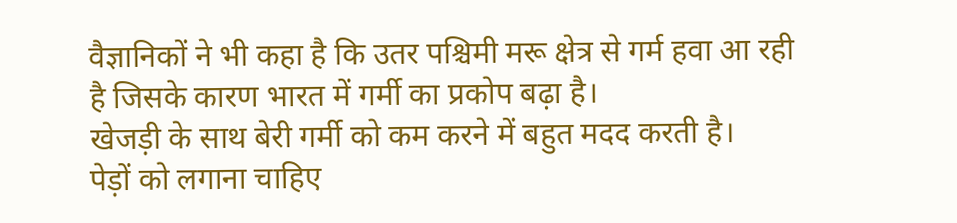वैज्ञानिकों ने भी कहा है कि उतर पश्चिमी मरू क्षेत्र से गर्म हवा आ रही है जिसके कारण भारत में गर्मी का प्रकोप बढ़ा है।
खेजड़ी के साथ बेरी गर्मी को कम करने में बहुत मदद करती है।
पेड़ों को लगाना चाहिए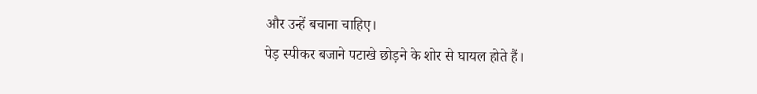और उन्हें बचाना चाहिए।
पेड़ स्पीकर बजाने पटाखे छोड़ने के शोर से घायल होते हैं।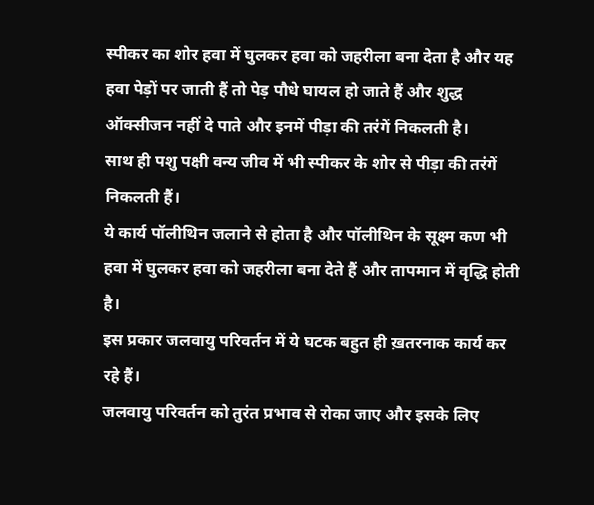स्पीकर का शोर हवा में घुलकर हवा को जहरीला बना देता है और यह हवा पेड़ों पर जाती हैं तो पेड़ पौधे घायल हो जाते हैं और शुद्ध ऑक्सीजन नहीं दे पाते और इनमें पीड़ा की तरंगें निकलती है।
साथ ही पशु पक्षी वन्य जीव में भी स्पीकर के शोर से पीड़ा की तरंगें निकलती हैं।
ये कार्य पॉलीथिन जलाने से होता है और पॉलीथिन के सूक्ष्म कण भी हवा में घुलकर हवा को जहरीला बना देते हैं और तापमान में वृद्धि होती है।
इस प्रकार जलवायु परिवर्तन में ये घटक बहुत ही ख़तरनाक कार्य कर रहे हैं।
जलवायु परिवर्तन को तुरंत प्रभाव से रोका जाए और इसके लिए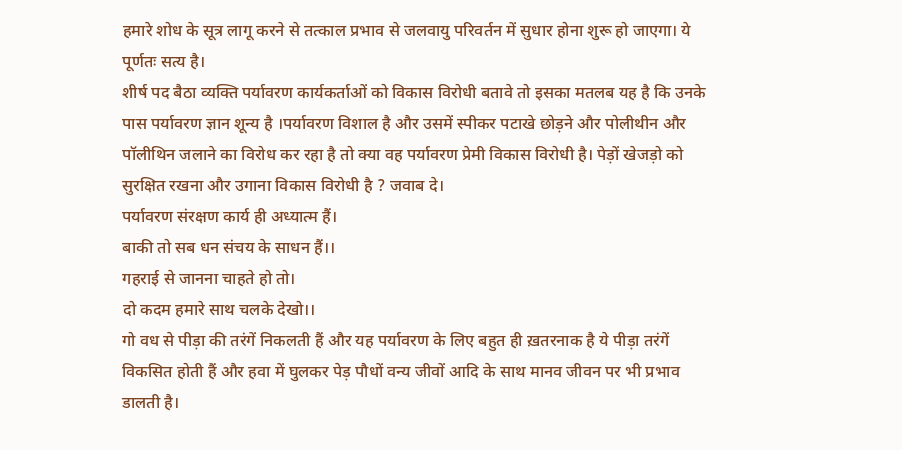हमारे शोध के सूत्र लागू करने से तत्काल प्रभाव से जलवायु परिवर्तन में सुधार होना शुरू हो जाएगा। ये पूर्णतः सत्य है।
शीर्ष पद बैठा व्यक्ति पर्यावरण कार्यकर्ताओं को विकास विरोधी बतावे तो इसका मतलब यह है कि उनके पास पर्यावरण ज्ञान शून्य है ।पर्यावरण विशाल है और उसमें स्पीकर पटाखे छोड़ने और पोलीथीन और पॉलीथिन जलाने का विरोध कर रहा है तो क्या वह पर्यावरण प्रेमी विकास विरोधी है। पेड़ों खेजड़ो को सुरक्षित रखना और उगाना विकास विरोधी है ? जवाब दे।
पर्यावरण संरक्षण कार्य ही अध्यात्म हैं।
बाकी तो सब धन संचय के साधन हैं।।
गहराई से जानना चाहते हो तो।
दो कदम हमारे साथ चलके देखो।।
गो वध से पीड़ा की तरंगें निकलती हैं और यह पर्यावरण के लिए बहुत ही ख़तरनाक है ये पीड़ा तरंगें विकसित होती हैं और हवा में घुलकर पेड़ पौधों वन्य जीवों आदि के साथ मानव जीवन पर भी प्रभाव डालती है।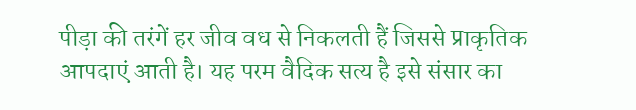पीड़ा की तरंगें हर जीव वध से निकलती हैं जिससे प्राकृतिक आपदाएं आती है। यह परम वैदिक सत्य है इसे संसार का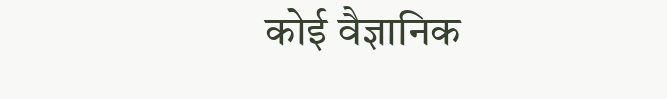कोई वैज्ञानिक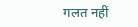गलत नहीं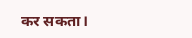कर सकता।